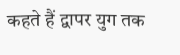कहते हैं द्वापर युग तक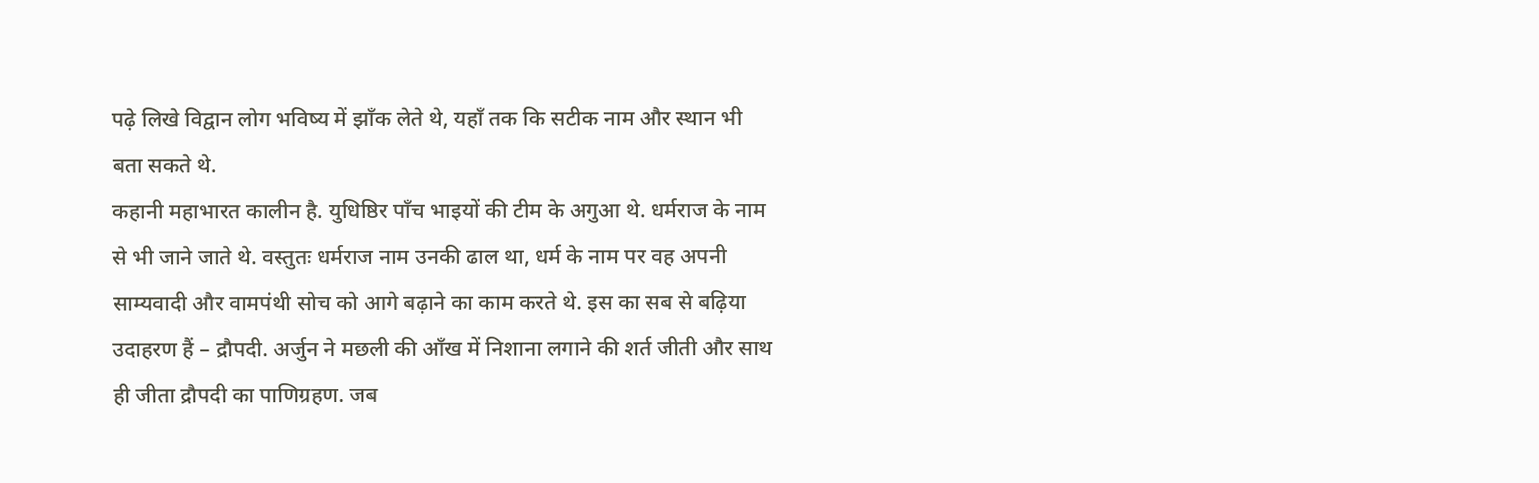पढ़े लिखे विद्वान लोग भविष्य में झाँक लेते थे, यहाँ तक कि सटीक नाम और स्थान भी बता सकते थे.
कहानी महाभारत कालीन है. युधिष्ठिर पाँच भाइयों की टीम के अगुआ थे. धर्मराज के नाम से भी जाने जाते थे. वस्तुतः धर्मराज नाम उनकी ढाल था, धर्म के नाम पर वह अपनी साम्यवादी और वामपंथी सोच को आगे बढ़ाने का काम करते थे. इस का सब से बढ़िया उदाहरण हैं – द्रौपदी. अर्जुन ने मछली की आँख में निशाना लगाने की शर्त जीती और साथ ही जीता द्रौपदी का पाणिग्रहण. जब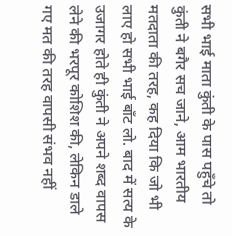सभी भाई माता कुंती के पास पहुँचे तो कुंती ने बगैर सच जाने, आम भारतीय मतदाता की तरह, कह दिया कि जो भी लाए हो सभी भाई बाँट लो. बाद में सत्य के उजागर होते ही कुंती ने अपने शब्द वापस लेने की भरपूर कोशिश की, लेकिन डाले गए मत की तरह वापसी संभव नहीं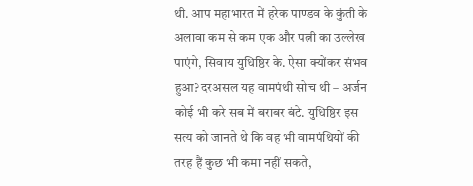थी. आप महाभारत में हरेक पाण्डव के कुंती के अलावा कम से कम एक और पत्नी का उल्लेख पाएंगे, सिवाय युधिष्ठिर के. ऐसा क्योंकर संभव हुआ? दरअसल यह वामपंथी सोच थी – अर्जन कोई भी करे सब में बराबर बंटे. युधिष्ठिर इस सत्य को जानते थे कि वह भी वामपंथियों की तरह हैं कुछ भी कमा नहीं सकते,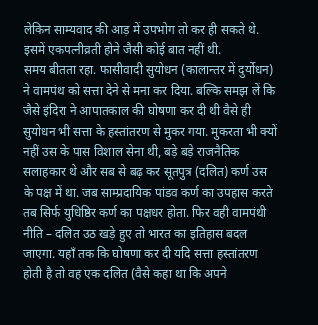लेकिन साम्यवाद की आड़ में उपभोग तो कर ही सकते थे. इसमें एकपत्नीव्रती होने जैसी कोई बात नहीं थी.
समय बीतता रहा. फासीवादी सुयोधन (कालान्तर में दुर्योधन) ने वामपंथ को सत्ता देने से मना कर दिया. बल्कि समझ लें कि जैसे इंदिरा ने आपातकाल की घोषणा कर दी थी वैसे ही सुयोधन भी सत्ता के हस्तांतरण से मुकर गया. मुकरता भी क्यों नहीं उस के पास विशाल सेना थी, बड़े बड़े राजनैतिक सलाहकार थे और सब से बढ़ कर सूतपुत्र (दलित) कर्ण उस के पक्ष में था. जब साम्प्रदायिक पांडव कर्ण का उपहास करते तब सिर्फ युधिष्ठिर कर्ण का पक्षधर होता. फिर वही वामपंथी नीति – दलित उठ खड़े हुए तो भारत का इतिहास बदल जाएगा. यहाँ तक कि घोषणा कर दी यदि सत्ता हस्तांतरण होती है तो वह एक दलित (वैसे कहा था कि अपने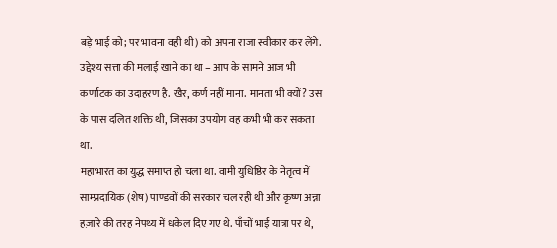बड़े भाई को; पर भावना वही थी) को अपना राजा स्वीकार कर लेंगे. उद्देश्य सत्ता की मलाई खाने का था – आप के सामने आज भी कर्णाटक का उदाहरण है. खैर, कर्ण नहीं माना. मानता भी क्यों? उस के पास दलित शक्ति थी, जिसका उपयोग वह कभी भी कर सकता था.
महाभारत का युद्ध समाप्त हो चला था. वामी युधिष्ठिर के नेतृत्व में साम्प्रदायिक (शेष) पाण्डवों की सरकार चल रही थी और कृष्ण अन्ना हज़ारे की तरह नेपथ्य में धकेल दिए गए थे. पाँचों भाई यात्रा पर थे,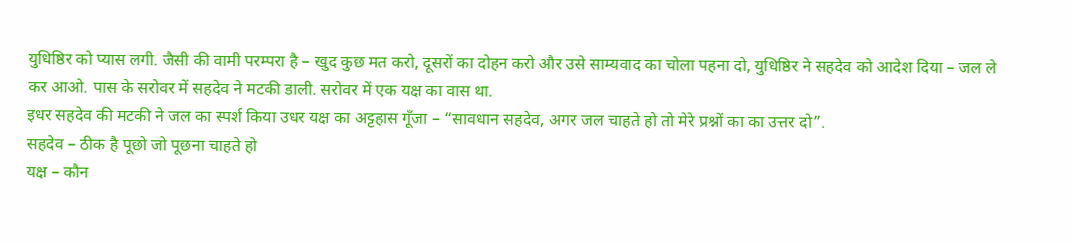युधिष्ठिर को प्यास लगी. जैसी की वामी परम्परा है – खुद कुछ मत करो, दूसरों का दोहन करो और उसे साम्यवाद का चोला पहना दो, युधिष्ठिर ने सहदेव को आदेश दिया – जल ले कर आओ. पास के सरोवर में सहदेव ने मटकी डाली. सरोवर में एक यक्ष का वास था.
इधर सहदेव की मटकी ने जल का स्पर्श किया उधर यक्ष का अट्टहास गूँजा – “सावधान सहदेव, अगर जल चाहते हो तो मेरे प्रश्नों का का उत्तर दो”.
सहदेव – ठीक है पूछो जो पूछना चाहते हो
यक्ष – कौन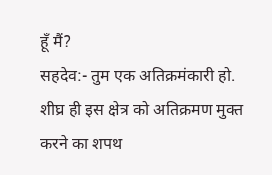हूँ मैं?
सहदेव:- तुम एक अतिक्रमंकारी हो. शीघ्र ही इस क्षेत्र को अतिक्रमण मुक्त करने का शपथ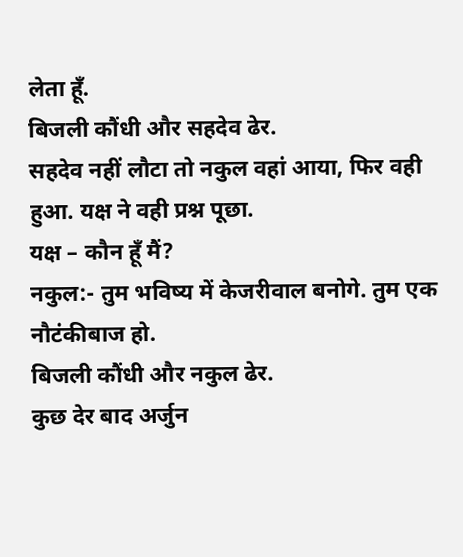लेता हूँ.
बिजली कौंधी और सहदेव ढेर.
सहदेव नहीं लौटा तो नकुल वहां आया, फिर वही हुआ. यक्ष ने वही प्रश्न पूछा.
यक्ष – कौन हूँ मैं?
नकुल:- तुम भविष्य में केजरीवाल बनोगे. तुम एक नौटंकीबाज हो.
बिजली कौंधी और नकुल ढेर.
कुछ देर बाद अर्जुन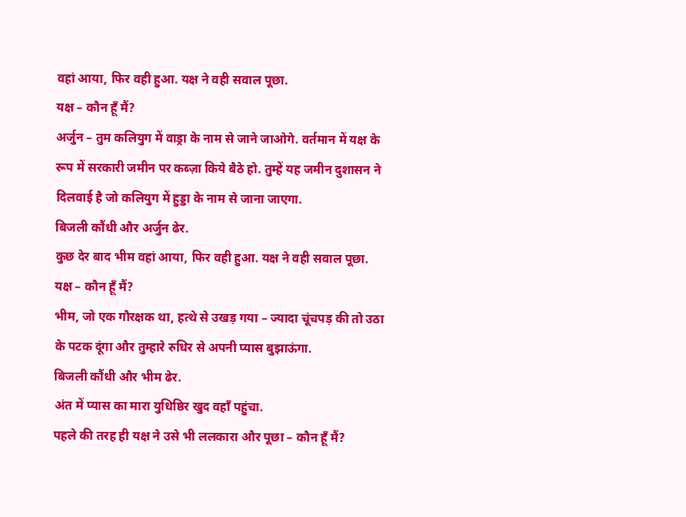वहां आया, फिर वही हुआ. यक्ष ने वही सवाल पूछा.
यक्ष – कौन हूँ मैं?
अर्जुन – तुम कलियुग में वाड्रा के नाम से जाने जाओगे. वर्तमान में यक्ष के रूप में सरकारी जमीन पर कब्ज़ा किये बैठे हो. तुम्हें यह जमीन दुशासन ने दिलवाई है जो कलियुग में हुड्डा के नाम से जाना जाएगा.
बिजली कौंधी और अर्जुन ढेर.
कुछ देर बाद भीम वहां आया, फिर वही हुआ. यक्ष ने वही सवाल पूछा.
यक्ष – कौन हूँ मैं?
भीम, जो एक गौरक्षक था, हत्थे से उखड़ गया – ज्यादा चूंचपड़ की तो उठा के पटक दूंगा और तुम्हारे रुधिर से अपनी प्यास बुझाऊंगा.
बिजली कौंधी और भीम ढेर.
अंत में प्यास का मारा युधिष्ठिर खुद वहाँ पहुंचा.
पहले की तरह ही यक्ष ने उसे भी ललकारा और पूछा – कौन हूँ मैं?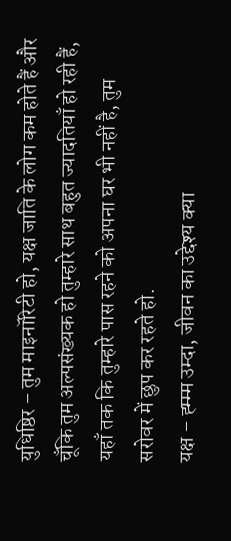युधिष्ठिर – तुम माइनॉरिटी हो, यक्ष जाति के लोग कम होते हैं और चूँकि तुम अल्पसंख्यक हो तुम्हारे साथ बहुत ज्यादतियाँ हो रही हैं, यहाँ तक कि तुम्हारे पास रहने को अपना घर भी नहीं है, तुम सरोवर में छुप कर रहते हो.
यक्ष – ह्म्म्म उम्दा, जीवन का उद्देश्य क्या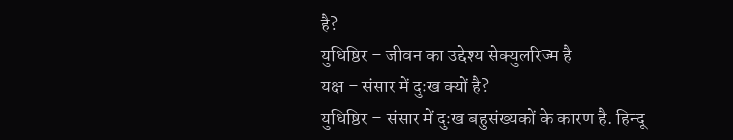है?
युधिष्ठिर – जीवन का उद्देश्य सेक्युलरिज्म है
यक्ष – संसार में दुःख क्यों है?
युधिष्ठिर – संसार में दुःख बहुसंख्यकों के कारण है. हिन्दू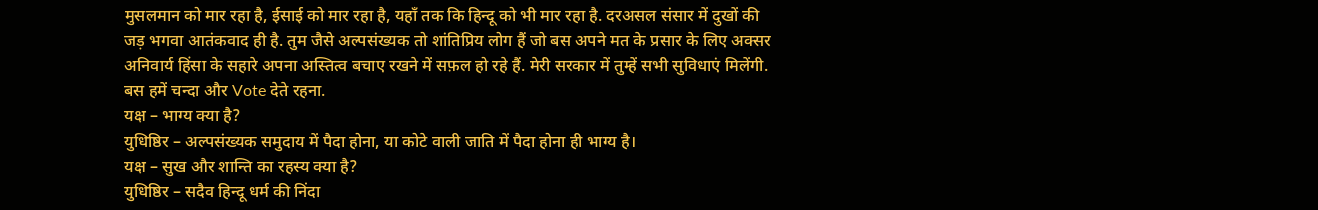मुसलमान को मार रहा है, ईसाई को मार रहा है, यहाँ तक कि हिन्दू को भी मार रहा है. दरअसल संसार में दुखों की जड़ भगवा आतंकवाद ही है. तुम जैसे अल्पसंख्यक तो शांतिप्रिय लोग हैं जो बस अपने मत के प्रसार के लिए अक्सर अनिवार्य हिंसा के सहारे अपना अस्तित्व बचाए रखने में सफ़ल हो रहे हैं. मेरी सरकार में तुम्हें सभी सुविधाएं मिलेंगी. बस हमें चन्दा और Vote देते रहना.
यक्ष – भाग्य क्या है?
युधिष्ठिर – अल्पसंख्यक समुदाय में पैदा होना, या कोटे वाली जाति में पैदा होना ही भाग्य है।
यक्ष – सुख और शान्ति का रहस्य क्या है?
युधिष्ठिर – सदैव हिन्दू धर्म की निंदा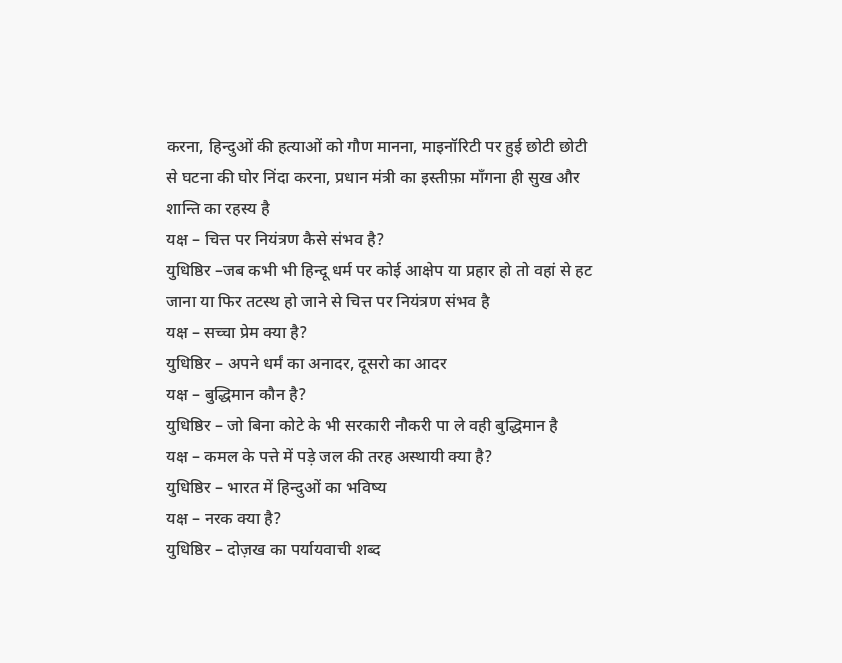करना, हिन्दुओं की हत्याओं को गौण मानना, माइनॉरिटी पर हुई छोटी छोटी से घटना की घोर निंदा करना, प्रधान मंत्री का इस्तीफ़ा माँगना ही सुख और शान्ति का रहस्य है
यक्ष – चित्त पर नियंत्रण कैसे संभव है?
युधिष्ठिर –जब कभी भी हिन्दू धर्म पर कोई आक्षेप या प्रहार हो तो वहां से हट जाना या फिर तटस्थ हो जाने से चित्त पर नियंत्रण संभव है
यक्ष – सच्चा प्रेम क्या है?
युधिष्ठिर – अपने धर्मं का अनादर, दूसरो का आदर
यक्ष – बुद्धिमान कौन है?
युधिष्ठिर – जो बिना कोटे के भी सरकारी नौकरी पा ले वही बुद्धिमान है
यक्ष – कमल के पत्ते में पड़े जल की तरह अस्थायी क्या है?
युधिष्ठिर – भारत में हिन्दुओं का भविष्य
यक्ष – नरक क्या है?
युधिष्ठिर – दोज़ख का पर्यायवाची शब्द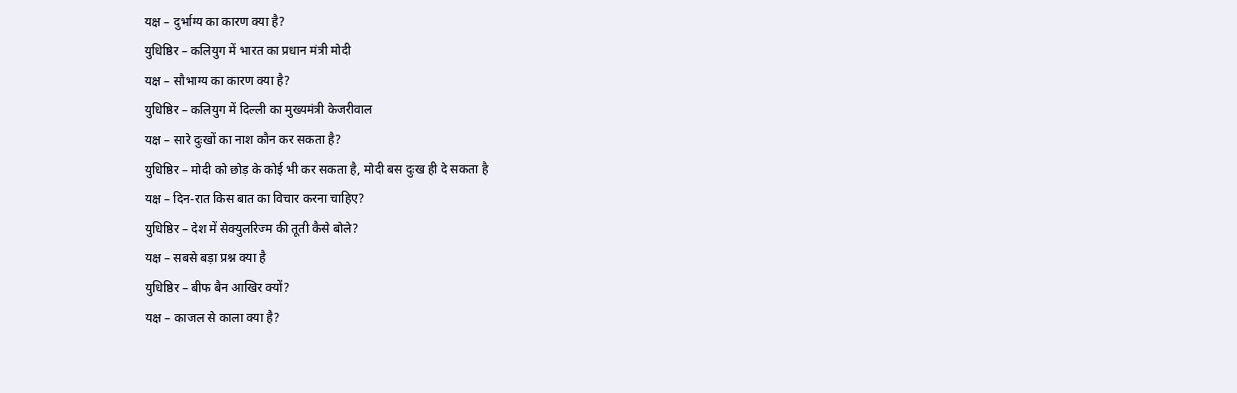यक्ष – दुर्भाग्य का कारण क्या है?
युधिष्ठिर – कलियुग में भारत का प्रधान मंत्री मोदी
यक्ष – सौभाग्य का कारण क्या है?
युधिष्ठिर – कलियुग में दिल्ली का मुख्यमंत्री केजरीवाल
यक्ष – सारे दुःखों का नाश कौन कर सकता है?
युधिष्ठिर – मोदी को छोड़ के कोई भी कर सकता है, मोदी बस दुःख ही दे सकता है
यक्ष – दिन-रात किस बात का विचार करना चाहिए?
युधिष्ठिर – देश में सेक्युलरिज्म की तूती कैसे बोले?
यक्ष – सबसे बड़ा प्रश्न क्या है
युधिष्ठिर – बीफ बैन आखिर क्यों?
यक्ष – काजल से काला क्या है?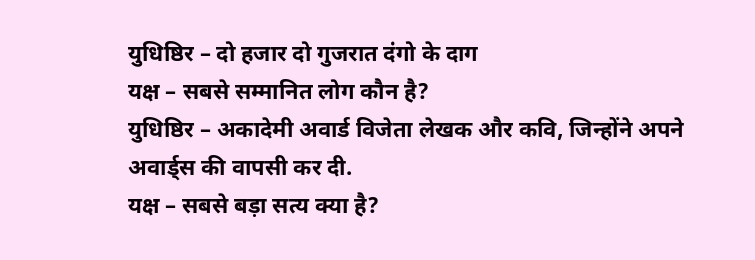युधिष्ठिर – दो हजार दो गुजरात दंगो के दाग
यक्ष – सबसे सम्मानित लोग कौन है?
युधिष्ठिर – अकादेमी अवार्ड विजेता लेखक और कवि, जिन्होंने अपने अवार्ड्स की वापसी कर दी.
यक्ष – सबसे बड़ा सत्य क्या है?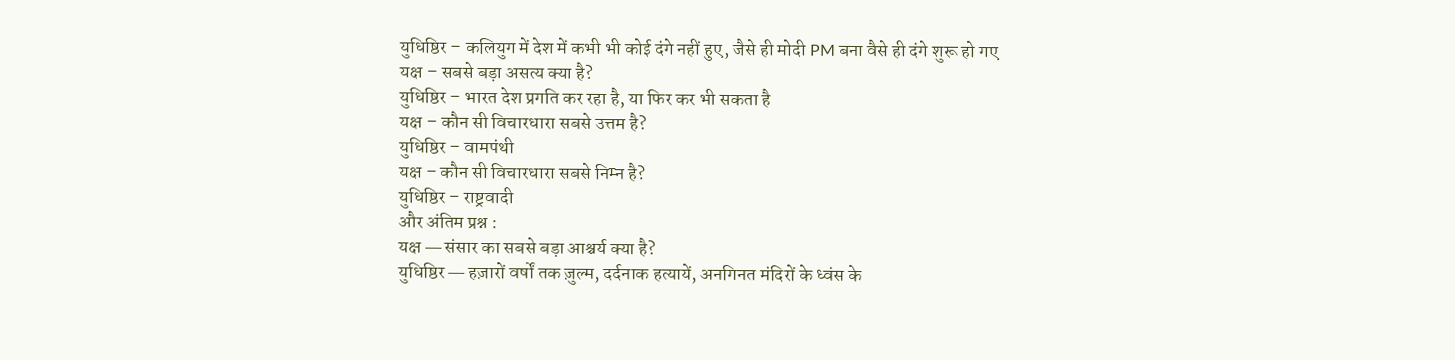युधिष्ठिर – कलियुग में देश में कभी भी कोई दंगे नहीं हुए, जैसे ही मोदी PM बना वैसे ही दंगे शुरू हो गए
यक्ष – सबसे बड़ा असत्य क्या है?
युधिष्ठिर – भारत देश प्रगति कर रहा है, या फिर कर भी सकता है
यक्ष – कौन सी विचारधारा सबसे उत्तम है?
युधिष्ठिर – वामपंथी
यक्ष – कौन सी विचारधारा सबसे निम्न है?
युधिष्ठिर – राष्ट्रवादी
और अंतिम प्रश्न :
यक्ष ― संसार का सबसे बड़ा आश्चर्य क्या है?
युधिष्ठिर ― हज़ारों वर्षों तक ज़ुल्म, दर्दनाक हत्यायें, अनगिनत मंदिरों के ध्वंस के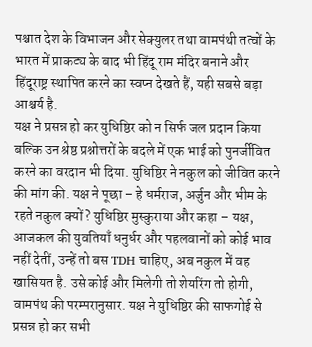पश्चात देश के विभाजन और सेक्युलर तथा वामपंथी तत्वों के भारत में प्राकट्य के बाद भी हिंदू राम मंदिर बनाने और हिंदूराष्ट्र स्थापित करने का स्वप्न देखते हैं, यही सबसे बड़ा आश्चर्य है.
यक्ष ने प्रसन्न हो कर युधिष्ठिर को न सिर्फ जल प्रदान किया बल्कि उन श्रेष्ठ प्रश्नोत्तरों के बदले में एक भाई को पुनर्जीवित करने का वरदान भी दिया. युधिष्ठिर ने नकुल को जीवित करने की मांग की. यक्ष ने पूछा – हे धर्मराज, अर्जुन और भीम के रहते नकुल क्यों? युधिष्ठिर मुस्कुराया और कहा – यक्ष, आजकल की युवतियाँ धनुर्धर और पहलवानों को कोई भाव नहीं देतीं, उन्हें तो बस TDH चाहिए, अब नकुल में वह खासियत है. उसे कोई और मिलेगी तो शेयरिंग तो होगी, वामपंथ की परम्परानुसार. यक्ष ने युधिष्ठिर की साफगोई से प्रसन्न हो कर सभी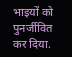भाइयों को पुनर्जीवित कर दिया.